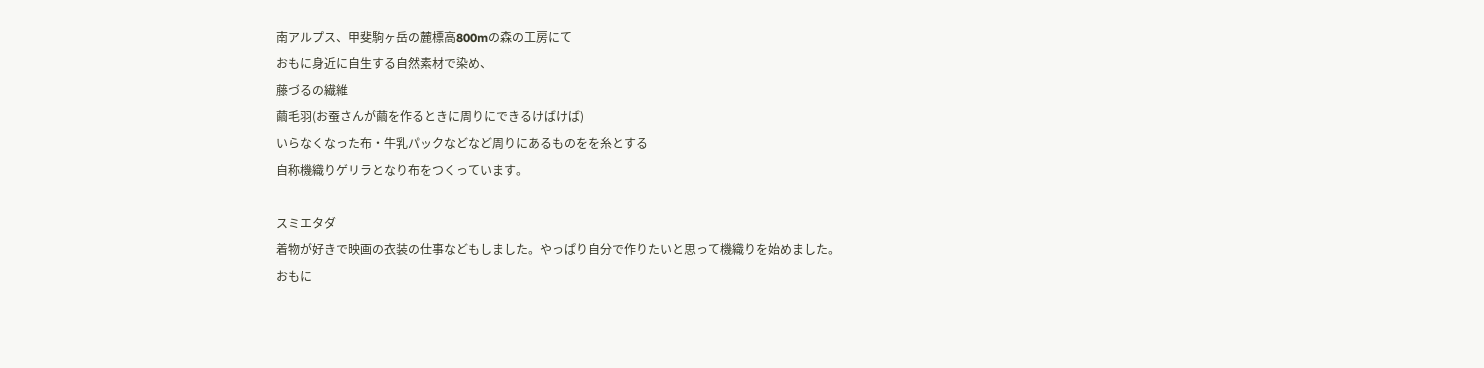南アルプス、甲斐駒ヶ岳の麓標高800mの森の工房にて
おもに身近に自生する自然素材で染め、
藤づるの繊維
繭毛羽(お蚕さんが繭を作るときに周りにできるけばけば)
いらなくなった布・牛乳パックなどなど周りにあるものをを糸とする
自称機織りゲリラとなり布をつくっています。

スミエタダ
着物が好きで映画の衣装の仕事などもしました。やっぱり自分で作りたいと思って機織りを始めました。
おもに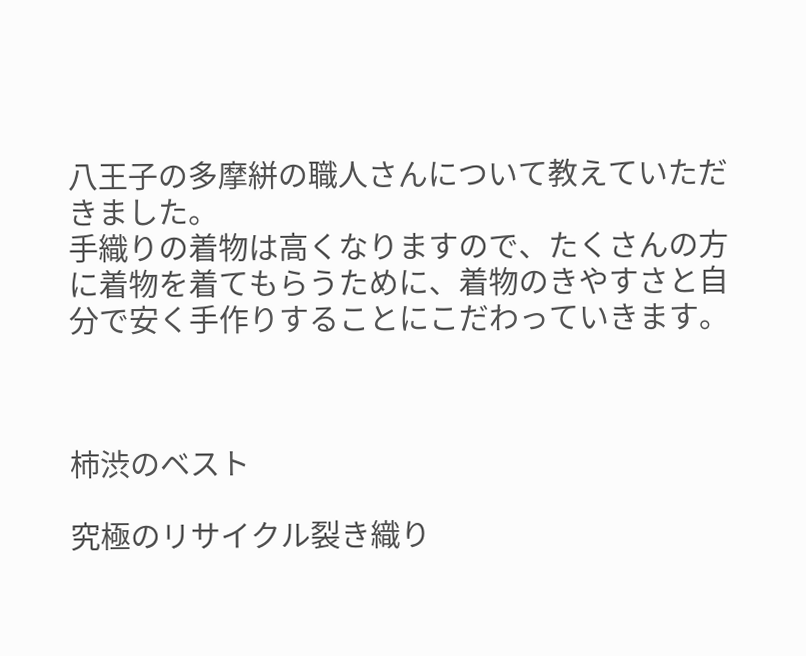八王子の多摩絣の職人さんについて教えていただきました。
手織りの着物は高くなりますので、たくさんの方に着物を着てもらうために、着物のきやすさと自分で安く手作りすることにこだわっていきます。



柿渋のベスト

究極のリサイクル裂き織り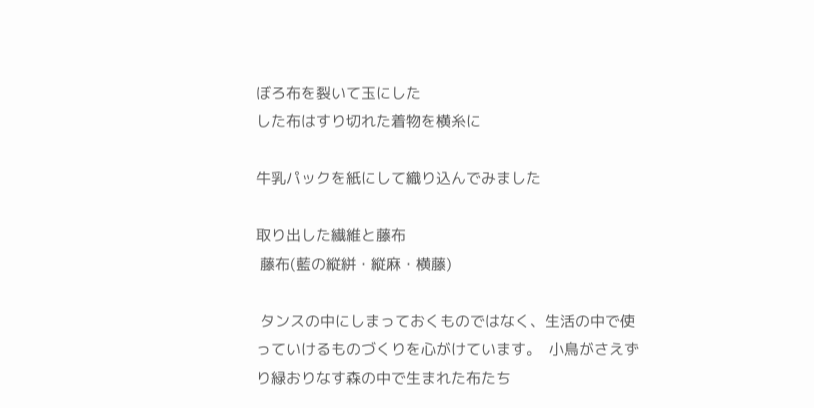ぼろ布を裂いて玉にした
した布はすり切れた着物を横糸に

牛乳パックを紙にして織り込んでみました

取り出した繊維と藤布
 藤布(藍の縦絣・縦麻・横藤)

 タンスの中にしまっておくものではなく、生活の中で使っていけるものづくりを心がけています。  小鳥がさえずり緑おりなす森の中で生まれた布たち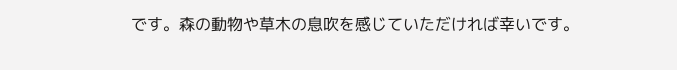です。森の動物や草木の息吹を感じていただければ幸いです。